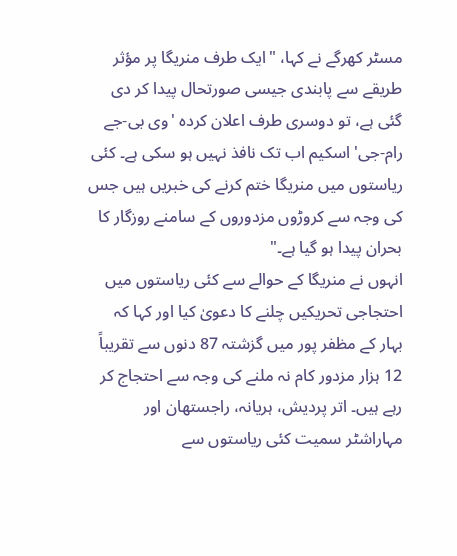مسٹر کھرگے نے کہا، "ایک طرف منریگا پر مؤثر طریقے سے پابندی جیسی صورتحال پیدا کر دی گئی ہے، تو دوسری طرف اعلان کردہ 'وی بی-جے رام-جی' اسکیم اب تک نافذ نہیں ہو سکی ہے۔ کئی ریاستوں میں منریگا ختم کرنے کی خبریں ہیں جس کی وجہ سے کروڑوں مزدوروں کے سامنے روزگار کا بحران پیدا ہو گیا ہے۔"
انہوں نے منریگا کے حوالے سے کئی ریاستوں میں احتجاجی تحریکیں چلنے کا دعویٰ کیا اور کہا کہ بہار کے مظفر پور میں گزشتہ 87 دنوں سے تقریباً 12 ہزار مزدور کام نہ ملنے کی وجہ سے احتجاج کر رہے ہیں۔ اتر پردیش، ہریانہ، راجستھان اور مہاراشٹر سمیت کئی ریاستوں سے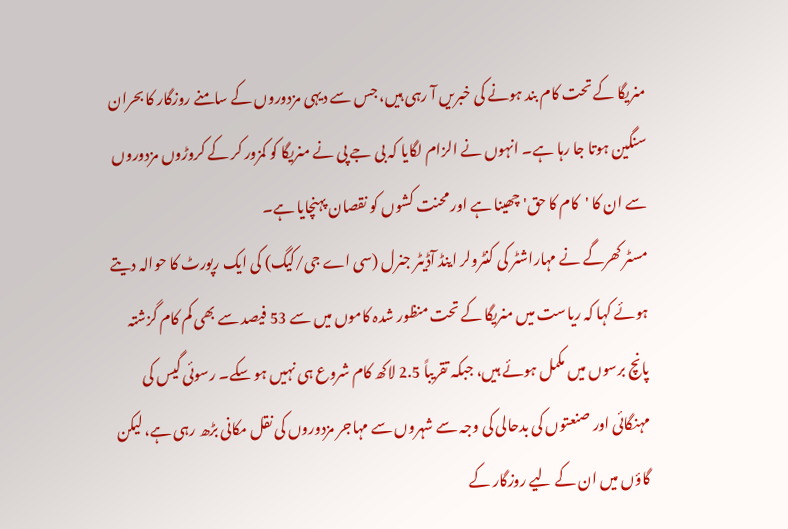منریگا کے تحت کام بند ہونے کی خبریں آ رہی ہیں، جس سے دیہی مزدوروں کے سامنے روزگار کا بحران سنگین ہوتا جا رہا ہے۔ انہوں نے الزام لگایا کہ بی جے پی نے منریگا کو کمزور کر کے کروڑوں مزدوروں سے ان کا 'کام کا حق' چھینا ہے اور محنت کشوں کو نقصان پہنچایا ہے۔
مسٹر کھرگے نے مہاراشٹر کی کنٹرولر اینڈ آڈیٹر جنرل (سی اے جی/کیگ) کی ایک رپورٹ کا حوالہ دیتے ہوئے کہا کہ ریاست میں منریگا کے تحت منظور شدہ کاموں میں سے 53 فیصد سے بھی کم کام گزشتہ پانچ برسوں میں مکمل ہوئے ہیں، جبکہ تقریباً 2.5 لاکھ کام شروع ہی نہیں ہو سکے۔ رسوئی گیس کی مہنگائی اور صنعتوں کی بدحالی کی وجہ سے شہروں سے مہاجر مزدوروں کی نقل مکانی بڑھ رہی ہے، لیکن گاؤں میں ان کے لیے روزگار کے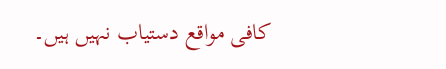کافی مواقع دستیاب نہیں ہیں۔